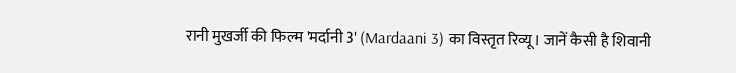रानी मुखर्जी की फिल्म 'मर्दानी 3' (Mardaani 3) का विस्तृत रिव्यू। जानें कैसी है शिवानी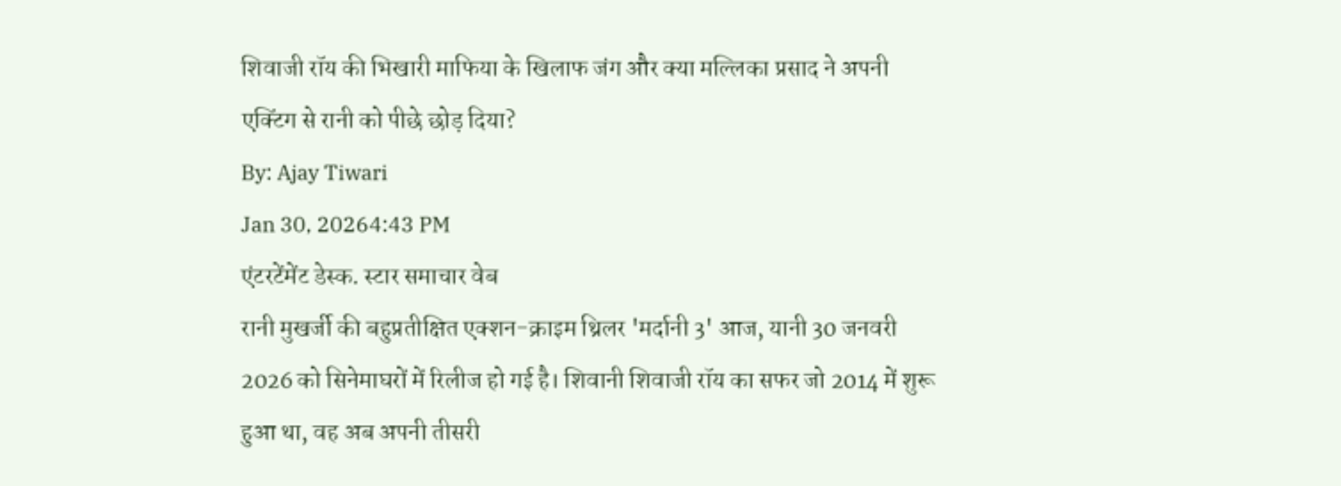शिवाजी रॉय की भिखारी माफिया के खिलाफ जंग और क्या मल्लिका प्रसाद ने अपनी एक्टिंग से रानी को पीछे छोड़ दिया?
By: Ajay Tiwari
Jan 30, 20264:43 PM
एंटरटेंमेंट डेस्क. स्टार समाचार वेब
रानी मुखर्जी की बहुप्रतीक्षित एक्शन-क्राइम थ्रिलर 'मर्दानी 3' आज, यानी 30 जनवरी 2026 को सिनेमाघरों में रिलीज हो गई है। शिवानी शिवाजी रॉय का सफर जो 2014 में शुरू हुआ था, वह अब अपनी तीसरी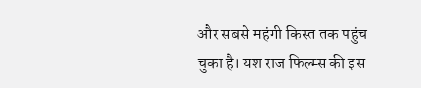और सबसे महंगी किस्त तक पहुंच चुका है। यश राज फिल्म्स की इस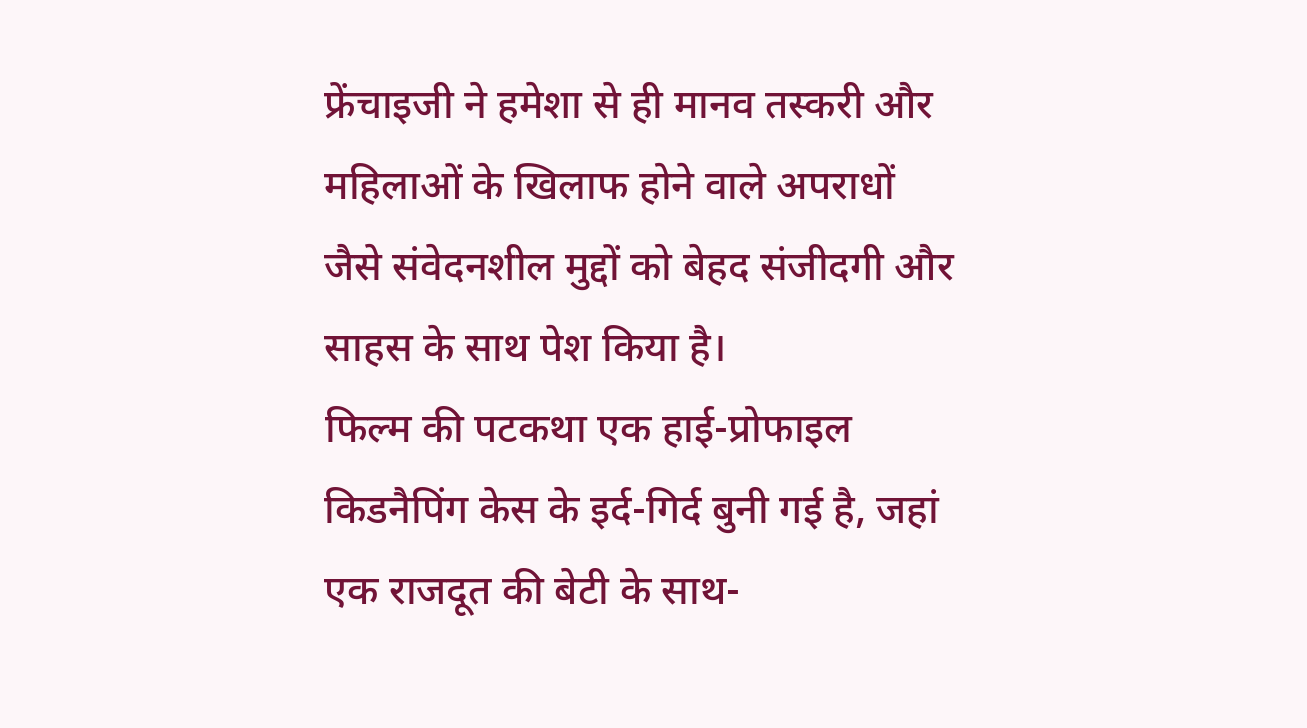फ्रेंचाइजी ने हमेशा से ही मानव तस्करी और महिलाओं के खिलाफ होने वाले अपराधों जैसे संवेदनशील मुद्दों को बेहद संजीदगी और साहस के साथ पेश किया है।
फिल्म की पटकथा एक हाई-प्रोफाइल किडनैपिंग केस के इर्द-गिर्द बुनी गई है, जहां एक राजदूत की बेटी के साथ-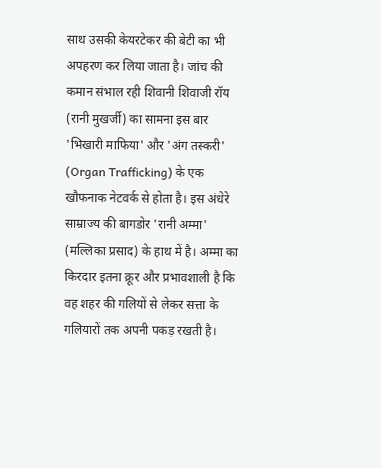साथ उसकी केयरटेकर की बेटी का भी अपहरण कर लिया जाता है। जांच की कमान संभाल रही शिवानी शिवाजी रॉय (रानी मुखर्जी) का सामना इस बार 'भिखारी माफिया' और 'अंग तस्करी' (Organ Trafficking) के एक खौफनाक नेटवर्क से होता है। इस अंधेरे साम्राज्य की बागडोर 'रानी अम्मा' (मल्लिका प्रसाद) के हाथ में है। अम्मा का किरदार इतना क्रूर और प्रभावशाली है कि वह शहर की गलियों से लेकर सत्ता के गलियारों तक अपनी पकड़ रखती है।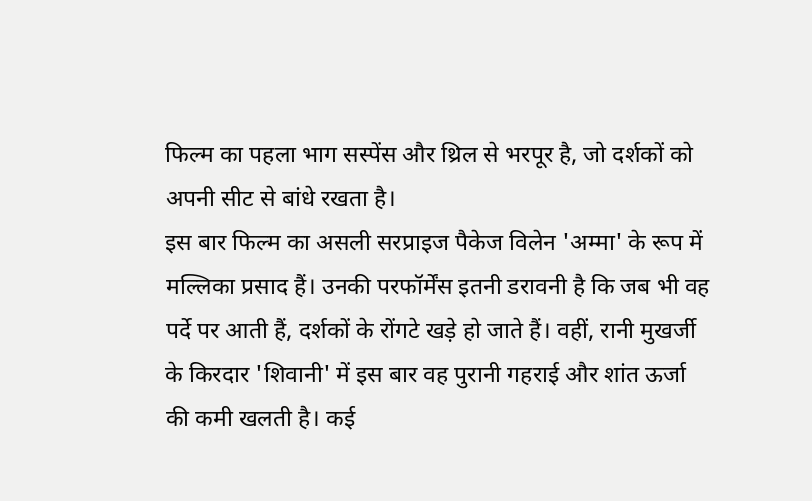फिल्म का पहला भाग सस्पेंस और थ्रिल से भरपूर है, जो दर्शकों को अपनी सीट से बांधे रखता है।
इस बार फिल्म का असली सरप्राइज पैकेज विलेन 'अम्मा' के रूप में मल्लिका प्रसाद हैं। उनकी परफॉर्मेंस इतनी डरावनी है कि जब भी वह पर्दे पर आती हैं, दर्शकों के रोंगटे खड़े हो जाते हैं। वहीं, रानी मुखर्जी के किरदार 'शिवानी' में इस बार वह पुरानी गहराई और शांत ऊर्जा की कमी खलती है। कई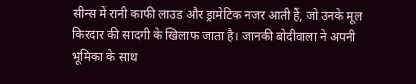सीन्स में रानी काफी लाउड और ड्रामेटिक नजर आती हैं, जो उनके मूल किरदार की सादगी के खिलाफ जाता है। जानकी बोदीवाला ने अपनी भूमिका के साथ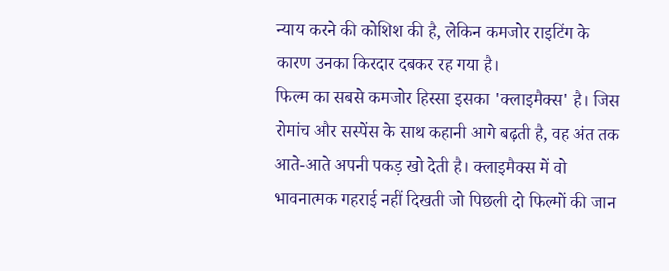न्याय करने की कोशिश की है, लेकिन कमजोर राइटिंग के कारण उनका किरदार दबकर रह गया है।
फिल्म का सबसे कमजोर हिस्सा इसका 'क्लाइमैक्स' है। जिस रोमांच और सस्पेंस के साथ कहानी आगे बढ़ती है, वह अंत तक आते-आते अपनी पकड़ खो देती है। क्लाइमैक्स में वो भावनात्मक गहराई नहीं दिखती जो पिछली दो फिल्मों की जान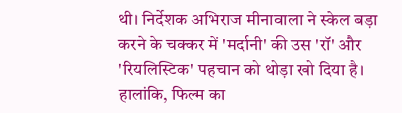थी। निर्देशक अभिराज मीनावाला ने स्केल बड़ा करने के चक्कर में 'मर्दानी' की उस 'रॉ' और 'रियलिस्टिक' पहचान को थोड़ा खो दिया है। हालांकि, फिल्म का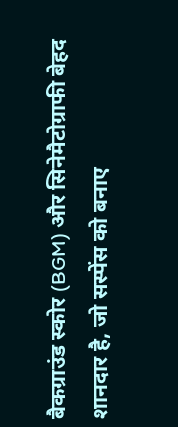बैकग्राउंड स्कोर (BGM) और सिनेमैटोग्राफी बेहद शानदार है, जो सस्पेंस को बनाए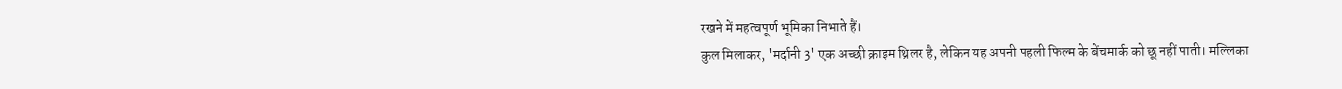रखने में महत्वपूर्ण भूमिका निभाते हैं।
कुल मिलाकर, 'मर्दानी 3' एक अच्छी क्राइम थ्रिलर है, लेकिन यह अपनी पहली फिल्म के बेंचमार्क को छू नहीं पाती। मल्लिका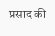प्रसाद की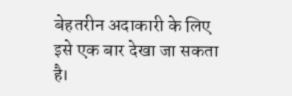बेहतरीन अदाकारी के लिए इसे एक बार देखा जा सकता है।